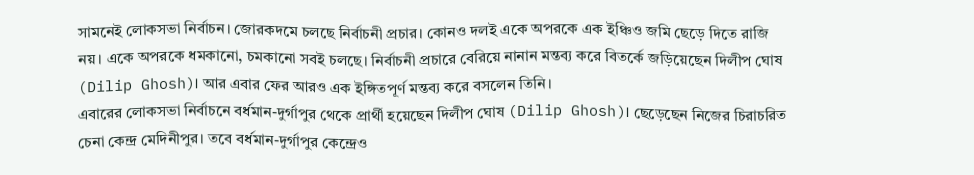সামনেই লোকসভা নির্বাচন। জোরকদমে চলছে নির্বাচনী প্রচার। কোনও দলই একে অপরকে এক ইঞ্চিও জমি ছেড়ে দিতে রাজি নয়। একে অপরকে ধমকানো, চমকানো সবই চলছে। নির্বাচনী প্রচারে বেরিয়ে নানান মন্তব্য করে বিতর্কে জড়িয়েছেন দিলীপ ঘোষ (Dilip Ghosh)। আর এবার ফের আরও এক ইঙ্গিতপূর্ণ মন্তব্য করে বসলেন তিনি।
এবারের লোকসভা নির্বাচনে বর্ধমান-দুর্গাপুর থেকে প্রার্থী হয়েছেন দিলীপ ঘোষ (Dilip Ghosh)। ছেড়েছেন নিজের চিরাচরিত চেনা কেন্দ্র মেদিনীপুর। তবে বর্ধমান-দুর্গাপুর কেন্দ্রেও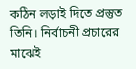কঠিন লড়াই দিতে প্রস্তুত তিনি। নির্বাচনী প্রচারের মাঝেই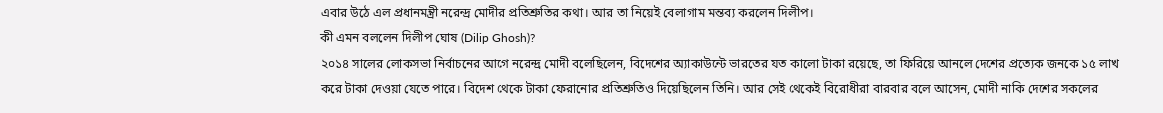এবার উঠে এল প্রধানমন্ত্রী নরেন্দ্র মোদীর প্রতিশ্রুতির কথা। আর তা নিয়েই বেলাগাম মন্তব্য করলেন দিলীপ।
কী এমন বললেন দিলীপ ঘোষ (Dilip Ghosh)?
২০১৪ সালের লোকসভা নির্বাচনের আগে নরেন্দ্র মোদী বলেছিলেন, বিদেশের অ্যাকাউন্টে ভারতের যত কালো টাকা রয়েছে, তা ফিরিয়ে আনলে দেশের প্রত্যেক জনকে ১৫ লাখ করে টাকা দেওয়া যেতে পারে। বিদেশ থেকে টাকা ফেরানোর প্রতিশ্রুতিও দিয়েছিলেন তিনি। আর সেই থেকেই বিরোধীরা বারবার বলে আসেন, মোদী নাকি দেশের সকলের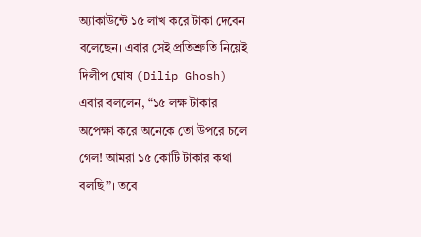অ্যাকাউন্টে ১৫ লাখ করে টাকা দেবেন বলেছেন। এবার সেই প্রতিশ্রুতি নিয়েই দিলীপ ঘোষ (Dilip Ghosh) এবার বললেন, “১৫ লক্ষ টাকার অপেক্ষা করে অনেকে তো উপরে চলে গেল! আমরা ১৫ কোটি টাকার কথা বলছি”। তবে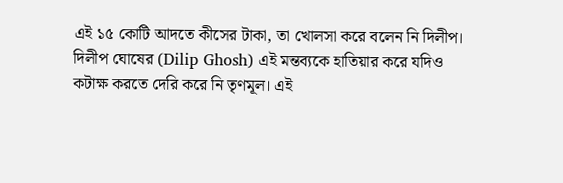এই ১৫ কোটি আদতে কীসের টাকা, তা খোলসা করে বলেন নি দিলীপ।
দিলীপ ঘোষের (Dilip Ghosh) এই মন্তব্যকে হাতিয়ার করে যদিও কটাক্ষ করতে দেরি করে নি তৃণমূল। এই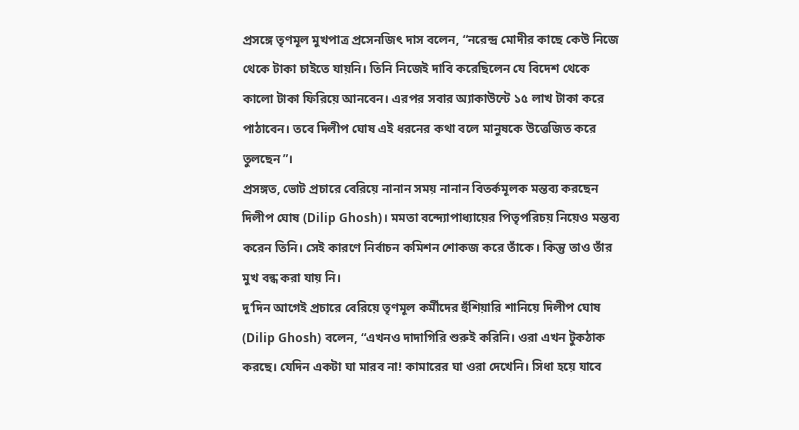প্রসঙ্গে তৃণমূল মুখপাত্র প্রসেনজিৎ দাস বলেন, “নরেন্দ্র মোদীর কাছে কেউ নিজে থেকে টাকা চাইতে যায়নি। তিনি নিজেই দাবি করেছিলেন যে বিদেশ থেকে কালো টাকা ফিরিয়ে আনবেন। এরপর সবার অ্যাকাউন্টে ১৫ লাখ টাকা করে পাঠাবেন। তবে দিলীপ ঘোষ এই ধরনের কথা বলে মানুষকে উত্তেজিত করে তুলছেন”।
প্রসঙ্গত, ভোট প্রচারে বেরিয়ে নানান সময় নানান বিতর্কমূলক মন্তব্য করছেন দিলীপ ঘোষ (Dilip Ghosh)। মমতা বন্দ্যোপাধ্যায়ের পিতৃপরিচয় নিয়েও মন্তব্য করেন তিনি। সেই কারণে নির্বাচন কমিশন শোকজ করে তাঁকে। কিন্তু তাও তাঁর মুখ বন্ধ করা যায় নি।
দু’দিন আগেই প্রচারে বেরিয়ে তৃণমূল কর্মীদের হুঁশিয়ারি শানিয়ে দিলীপ ঘোষ (Dilip Ghosh) বলেন, “এখনও দাদাগিরি শুরুই করিনি। ওরা এখন টুকঠাক করছে। যেদিন একটা ঘা মারব না! কামারের ঘা ওরা দেখেনি। সিধা হয়ে যাবে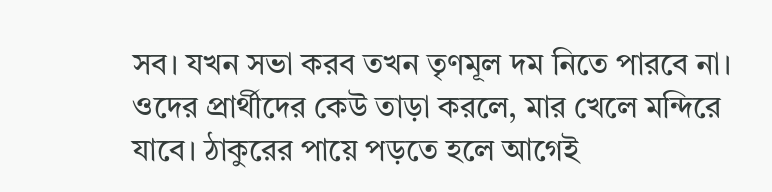সব। যখন সভা করব তখন তৃণমূল দম নিতে পারবে না। ওদের প্রার্থীদের কেউ তাড়া করলে, মার খেলে মন্দিরে যাবে। ঠাকুরের পায়ে পড়তে হলে আগেই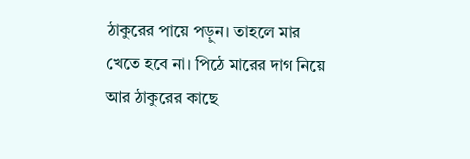ঠাকুরের পায়ে পড়ুন। তাহলে মার খেতে হবে না। পিঠে মারের দাগ নিয়ে আর ঠাকুরের কাছে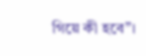গিয়ে কী হবে”।